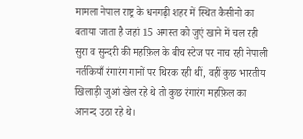मामला नेपाल राष्ट्र के धनगढ़ी शहर में स्थित कैसीनो का बताया जाता है जहां 15 अगस्त को जुएं खाने में चल रही सुरा व सुन्दरी की महफ़िल के बीच स्टेज पर नाच रही नेपाली नर्तकियाँ रंगारंग गानों पर थिरक रही थीं, वहीं कुछ भारतीय खिलाड़ी जुआं खेल रहे थे तो कुछ रंगारंग महफ़िल का आनन्द उठा रहे थे।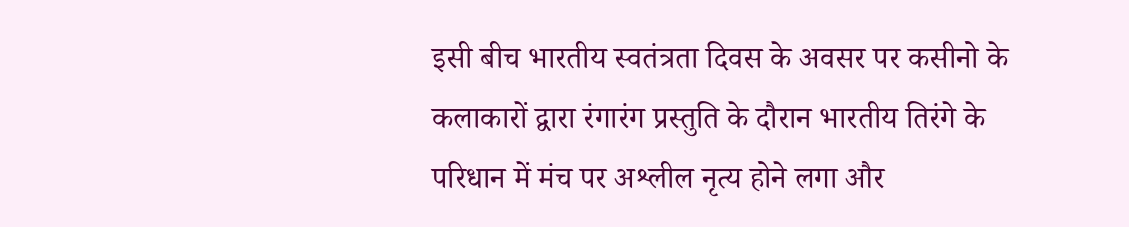इसी बीच भारतीय स्वतंत्रता दिवस के अवसर पर कसीनो के कलाकारों द्वारा रंगारंग प्रस्तुति के दौरान भारतीय तिरंगे के परिधान में मंच पर अश्लील नृत्य होने लगा और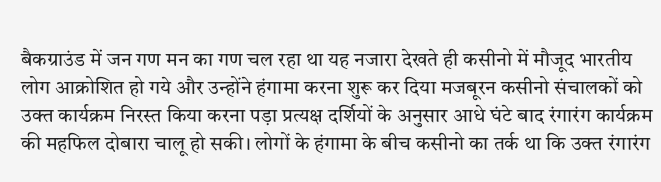बैकग्राउंड में जन गण मन का गण चल रहा था यह नजारा देखते ही कसीनो में मौजूद भारतीय लोग आक्रोशित हो गये और उन्होंने हंगामा करना शुरू कर दिया मजबूरन कसीनो संचालकों को उक्त कार्यक्रम निरस्त किया करना पड़ा प्रत्यक्ष दर्शियों के अनुसार आधे घंटे बाद रंगारंग कार्यक्रम की महफिल दोबारा चालू हो सकी। लोगों के हंगामा के बीच कसीनो का तर्क था कि उक्त रंगारंग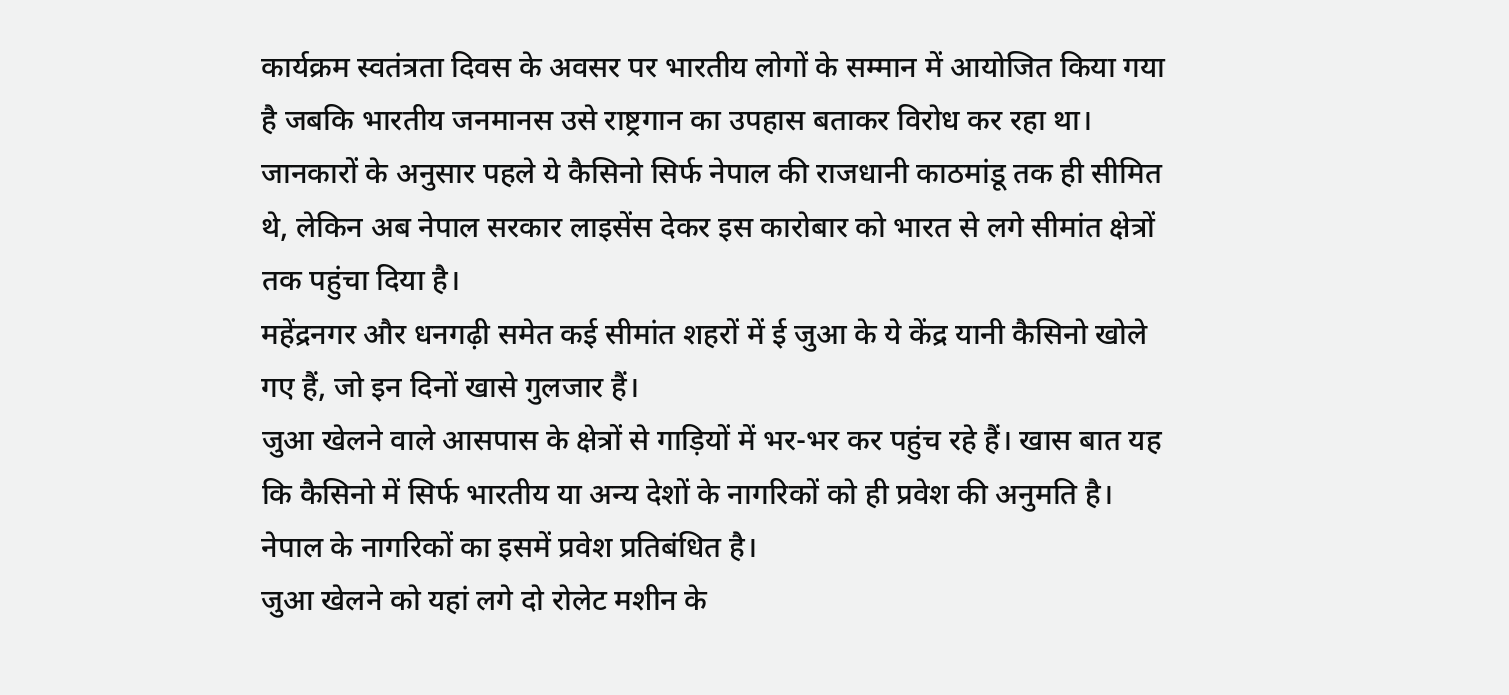कार्यक्रम स्वतंत्रता दिवस के अवसर पर भारतीय लोगों के सम्मान में आयोजित किया गया है जबकि भारतीय जनमानस उसे राष्ट्रगान का उपहास बताकर विरोध कर रहा था।
जानकारों के अनुसार पहले ये कैसिनो सिर्फ नेपाल की राजधानी काठमांडू तक ही सीमित थे, लेकिन अब नेपाल सरकार लाइसेंस देकर इस कारोबार को भारत से लगे सीमांत क्षेत्रों तक पहुंचा दिया है।
महेंद्रनगर और धनगढ़ी समेत कई सीमांत शहरों में ई जुआ के ये केंद्र यानी कैसिनो खोले गए हैं, जो इन दिनों खासे गुलजार हैं।
जुआ खेलने वाले आसपास के क्षेत्रों से गाड़ियों में भर-भर कर पहुंच रहे हैं। खास बात यह कि कैसिनो में सिर्फ भारतीय या अन्य देशों के नागरिकों को ही प्रवेश की अनुमति है। नेपाल के नागरिकों का इसमें प्रवेश प्रतिबंधित है।
जुआ खेलने को यहां लगे दो रोलेट मशीन के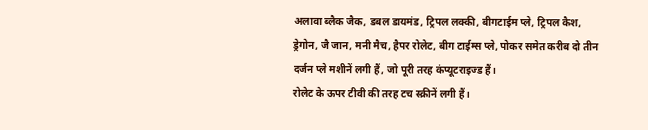अलावा ब्लैक जैक, डबल डायमंड, ट्रिपल लक्की, बीगटाईम प्ले, ट्रिपल कैश, ड्रेगोन, जै जान, मनी मैच, हैपर रोलेट, बीग टाईम्स प्ले, पोकर समेत करीब दो तीन दर्जन प्ले मशीनें लगी हैं, जो पूरी तरह कंप्यूटराइज्ड हैं।
रोलेट के ऊपर टीवी की तरह टच स्क्रीनें लगी हैं।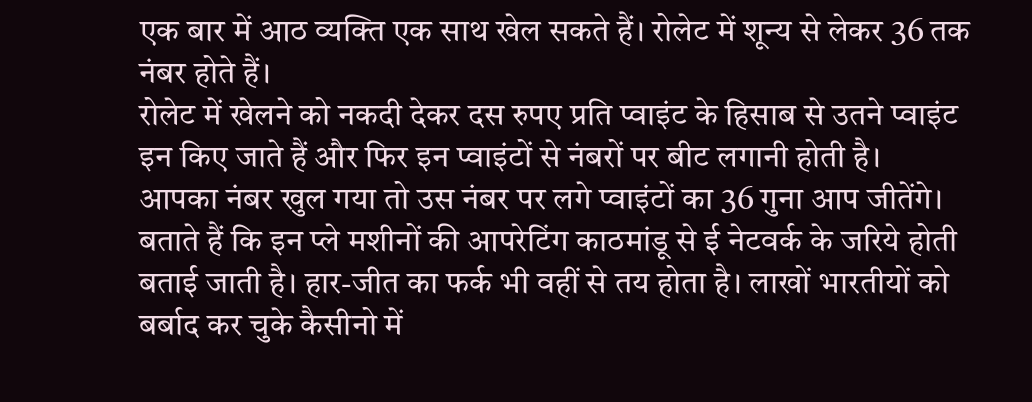एक बार में आठ व्यक्ति एक साथ खेल सकते हैं। रोलेट में शून्य से लेकर 36 तक नंबर होते हैं।
रोलेट में खेलने को नकदी देकर दस रुपए प्रति प्वाइंट के हिसाब से उतने प्वाइंट इन किए जाते हैं और फिर इन प्वाइंटों से नंबरों पर बीट लगानी होती है।
आपका नंबर खुल गया तो उस नंबर पर लगे प्वाइंटों का 36 गुना आप जीतेंगे। बताते हैं कि इन प्ले मशीनों की आपरेटिंग काठमांडू से ई नेटवर्क के जरिये होती बताई जाती है। हार-जीत का फर्क भी वहीं से तय होता है। लाखों भारतीयों को बर्बाद कर चुके कैसीनो में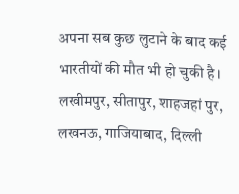अपना सब कुछ लुटाने के बाद कई भारतीयों की मौत भी हो चुकी है।
लखीमपुर, सीतापुर, शाहजहां पुर, लखनऊ, गाजियाबाद, दिल्ली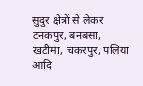सुदुर क्षेत्रों से लेकर टनकपुर, बनबसा, खटीमा, चकरपुर, पलिया आदि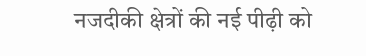नजदीकी क्षेत्रों की नई पीढ़ी को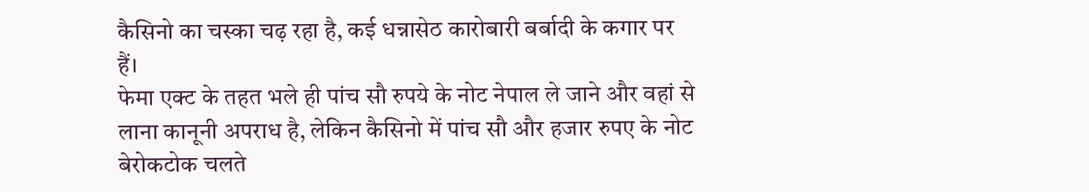कैसिनो का चस्का चढ़ रहा है, कई धन्नासेठ कारोबारी बर्बादी के कगार पर हैं।
फेमा एक्ट के तहत भले ही पांच सौ रुपये के नोट नेपाल ले जाने और वहां से लाना कानूनी अपराध है, लेकिन कैसिनो में पांच सौ और हजार रुपए के नोट बेरोकटोक चलते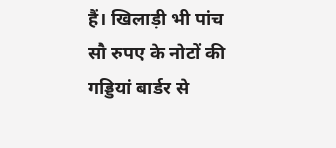हैं। खिलाड़ी भी पांच सौ रुपए के नोटों की गड्डियां बार्डर से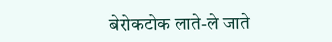बेरोकटोक लाते-ले जाते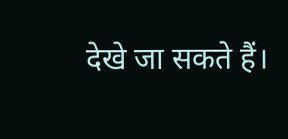देखे जा सकते हैं।